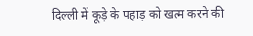दिल्ली में कूड़े के पहाड़ को खत्म करने की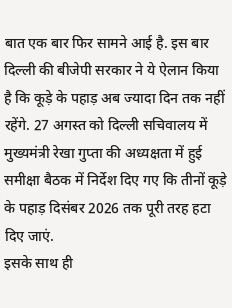बात एक बार फिर सामने आई है. इस बार दिल्ली की बीजेपी सरकार ने ये ऐलान किया है कि कूड़े के पहाड़ अब ज्यादा दिन तक नहीं रहेंगे. 27 अगस्त को दिल्ली सचिवालय में मुख्यमंत्री रेखा गुप्ता की अध्यक्षता में हुई समीक्षा बैठक में निर्देश दिए गए कि तीनों कूड़े के पहाड़ दिसंबर 2026 तक पूरी तरह हटा दिए जाएं.
इसके साथ ही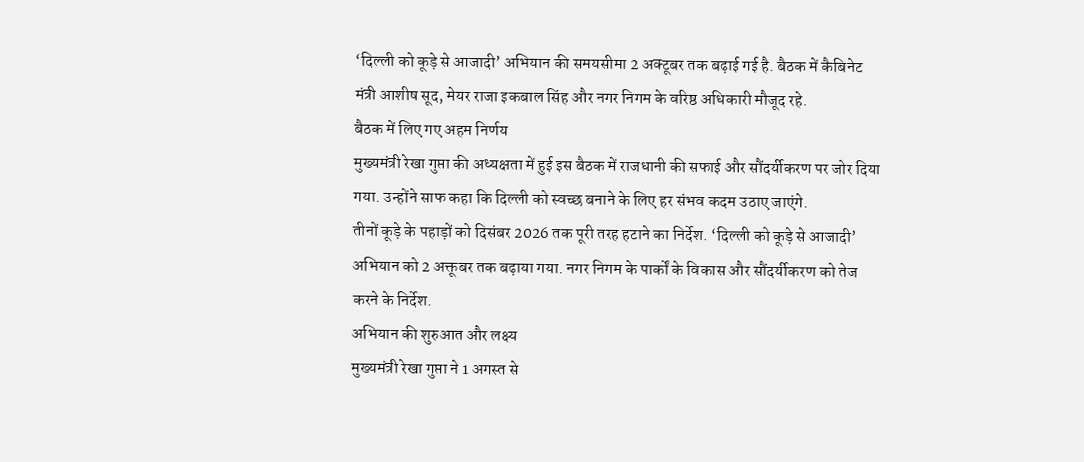‘दिल्ली को कूड़े से आजादी’ अभियान की समयसीमा 2 अक्टूबर तक बढ़ाई गई है. बैठक में कैबिनेट मंत्री आशीष सूद, मेयर राजा इकबाल सिंह और नगर निगम के वरिष्ठ अधिकारी मौजूद रहे.
बैठक में लिए गए अहम निर्णय
मुख्यमंत्री रेखा गुप्ता की अध्यक्षता में हुई इस बैठक में राजधानी की सफाई और सौंदर्यीकरण पर जोर दिया गया. उन्होंने साफ कहा कि दिल्ली को स्वच्छ बनाने के लिए हर संभव कदम उठाए जाएंगे.
तीनों कूड़े के पहाड़ों को दिसंबर 2026 तक पूरी तरह हटाने का निर्देश. ‘दिल्ली को कूड़े से आजादी’ अभियान को 2 अक्तूबर तक बढ़ाया गया. नगर निगम के पार्कों के विकास और सौंदर्यीकरण को तेज करने के निर्देश.
अभियान की शुरुआत और लक्ष्य
मुख्यमंत्री रेखा गुप्ता ने 1 अगस्त से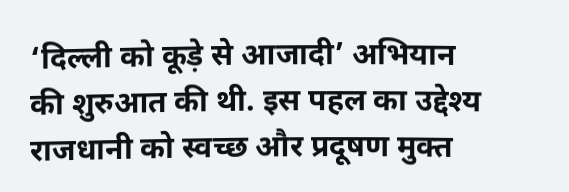‘दिल्ली को कूड़े से आजादी’ अभियान की शुरुआत की थी. इस पहल का उद्देश्य राजधानी को स्वच्छ और प्रदूषण मुक्त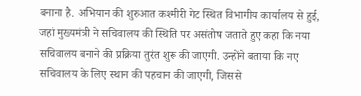बनाना है. अभियान की शुरुआत कश्मीरी गेट स्थित विभागीय कार्यालय से हुई, जहां मुख्यमंत्री ने सचिवालय की स्थिति पर असंतोष जताते हुए कहा कि नया सचिवालय बनाने की प्रक्रिया तुरंत शुरू की जाएगी. उन्होंने बताया कि नए सचिवालय के लिए स्थान की पहचान की जाएगी, जिससे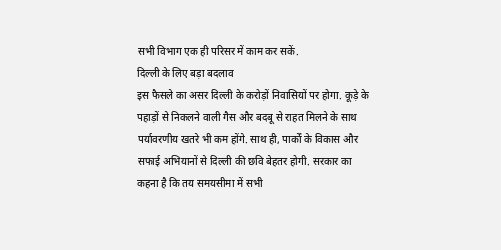सभी विभाग एक ही परिसर में काम कर सकें.
दिल्ली के लिए बड़ा बदलाव
इस फैसले का असर दिल्ली के करोड़ों निवासियों पर होगा. कूड़े के पहाड़ों से निकलने वाली गैस और बदबू से राहत मिलने के साथ पर्यावरणीय खतरे भी कम होंगे. साथ ही, पार्कों के विकास और सफाई अभियानों से दिल्ली की छवि बेहतर होगी. सरकार का कहना है कि तय समयसीमा में सभी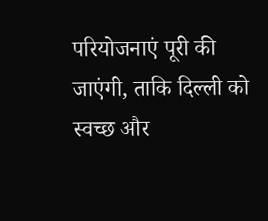परियोजनाएं पूरी की जाएंगी, ताकि दिल्ली को स्वच्छ और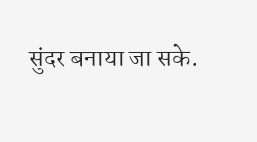सुंदर बनाया जा सके.